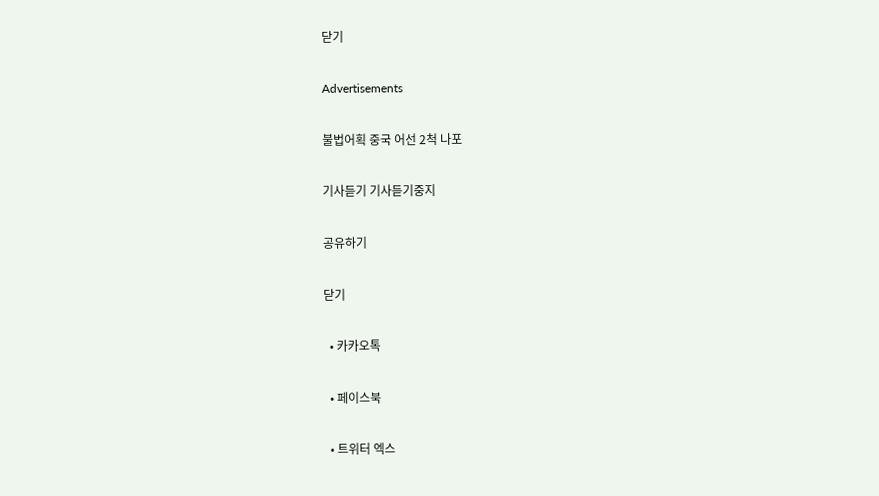닫기

Advertisements

불법어획 중국 어선 2척 나포

기사듣기 기사듣기중지

공유하기

닫기

  • 카카오톡

  • 페이스북

  • 트위터 엑스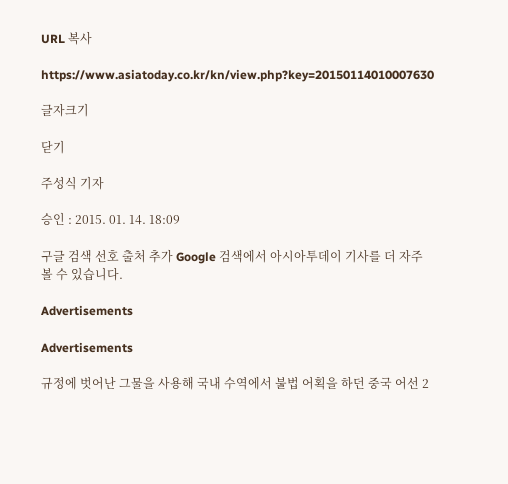URL 복사

https://www.asiatoday.co.kr/kn/view.php?key=20150114010007630

글자크기

닫기

주성식 기자

승인 : 2015. 01. 14. 18:09

구글 검색 선호 출처 추가 Google 검색에서 아시아투데이 기사를 더 자주 볼 수 있습니다.

Advertisements

Advertisements

규정에 벗어난 그물을 사용해 국내 수역에서 불법 어획을 하던 중국 어선 2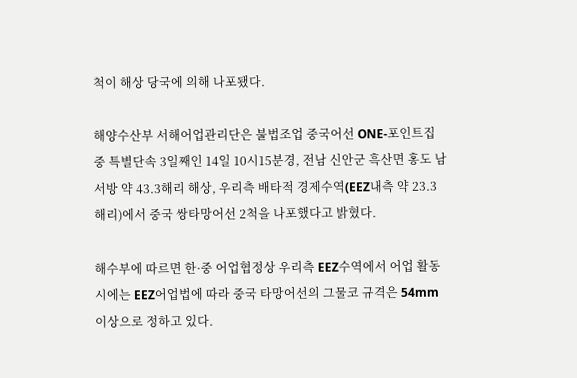척이 해상 당국에 의해 나포됐다.

해양수산부 서해어업관리단은 불법조업 중국어선 ONE-포인트집중 특별단속 3일째인 14일 10시15분경, 전남 신안군 흑산면 홍도 남서방 약 43.3해리 해상, 우리측 배타적 경제수역(EEZ내측 약 23.3 해리)에서 중국 쌍타망어선 2척을 나포했다고 밝혔다.

해수부에 따르면 한·중 어업협정상 우리측 EEZ수역에서 어업 활동 시에는 EEZ어업법에 따라 중국 타망어선의 그물코 규격은 54mm 이상으로 정하고 있다.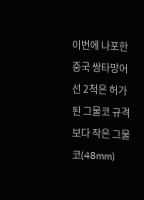이번에 나포한 중국 쌍타망어선 2척은 허가된 그물코 규격보다 작은 그물코(48mm)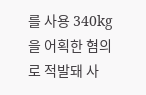를 사용 340kg을 어획한 혐의로 적발돼 사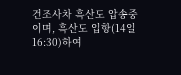건조사차 흑산도 압송중이며, 흑산도 입항(14일 16:30)하여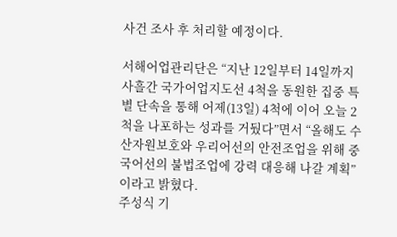사건 조사 후 처리할 예정이다.

서해어업관리단은 “지난 12일부터 14일까지 사흘간 국가어업지도선 4척을 동원한 집중 특별 단속을 통해 어제(13일) 4척에 이어 오늘 2척을 나포하는 성과를 거뒀다”면서 “올해도 수산자원보호와 우리어선의 안전조업을 위해 중국어선의 불법조업에 강력 대응해 나갈 계획”이라고 밝혔다.
주성식 기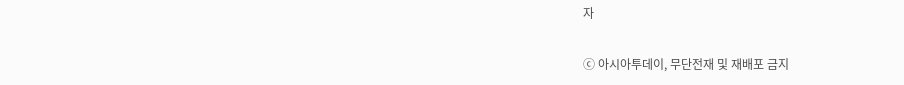자

ⓒ 아시아투데이, 무단전재 및 재배포 금지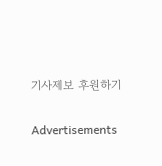기사제보 후원하기

Advertisements